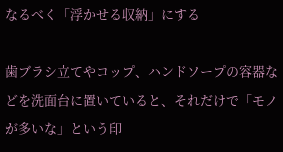なるべく「浮かせる収納」にする

歯ブラシ立てやコップ、ハンドソープの容器などを洗面台に置いていると、それだけで「モノが多いな」という印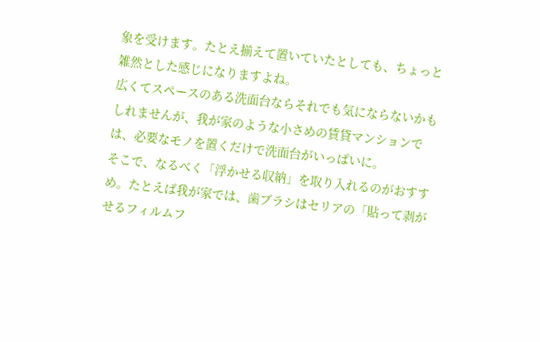象を受けます。たとえ揃えて置いていたとしても、ちょっと雑然とした感じになりますよね。
広くてスペースのある洗面台ならそれでも気にならないかもしれませんが、我が家のような小さめの賃貸マンションでは、必要なモノを置くだけで洗面台がいっぱいに。
そこで、なるべく「浮かせる収納」を取り入れるのがおすすめ。たとえば我が家では、歯ブラシはセリアの「貼って剥がせるフィルムフ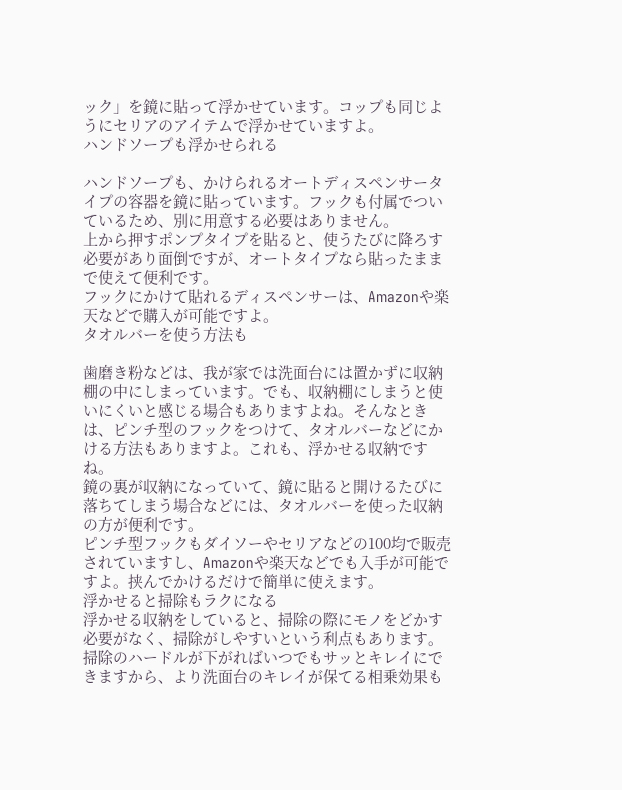ック」を鏡に貼って浮かせています。コップも同じようにセリアのアイテムで浮かせていますよ。
ハンドソープも浮かせられる

ハンドソープも、かけられるオートディスペンサータイプの容器を鏡に貼っています。フックも付属でついているため、別に用意する必要はありません。
上から押すポンプタイプを貼ると、使うたびに降ろす必要があり面倒ですが、オートタイプなら貼ったままで使えて便利です。
フックにかけて貼れるディスペンサーは、Amazonや楽天などで購入が可能ですよ。
タオルバーを使う方法も

歯磨き粉などは、我が家では洗面台には置かずに収納棚の中にしまっています。でも、収納棚にしまうと使いにくいと感じる場合もありますよね。そんなときは、ピンチ型のフックをつけて、タオルバーなどにかける方法もありますよ。これも、浮かせる収納ですね。
鏡の裏が収納になっていて、鏡に貼ると開けるたびに落ちてしまう場合などには、タオルバーを使った収納の方が便利です。
ピンチ型フックもダイソーやセリアなどの100均で販売されていますし、Amazonや楽天などでも入手が可能ですよ。挟んでかけるだけで簡単に使えます。
浮かせると掃除もラクになる
浮かせる収納をしていると、掃除の際にモノをどかす必要がなく、掃除がしやすいという利点もあります。掃除のハードルが下がればいつでもサッとキレイにできますから、より洗面台のキレイが保てる相乗効果も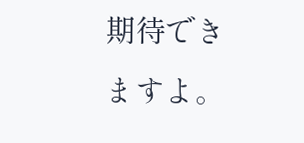期待できますよ。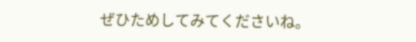ぜひためしてみてくださいね。